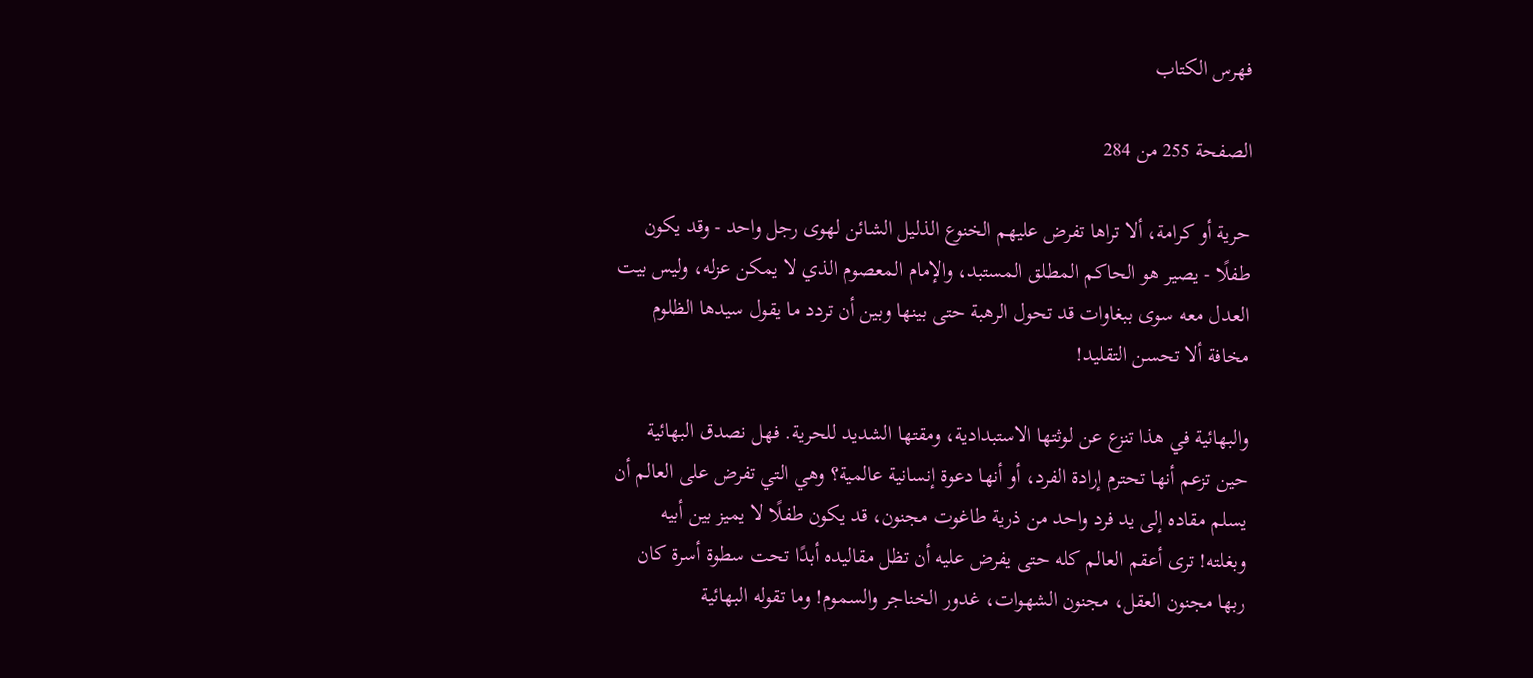فهرس الكتاب

الصفحة 255 من 284

حرية أو كرامة، ألا تراها تفرض عليهم الخنوع الذليل الشائن لهوى رجل واحد - وقد يكون طفلًا - يصير هو الحاكم المطلق المستبد، والإمام المعصوم الذي لا يمكن عزله، وليس بيت العدل معه سوى ببغاوات قد تحول الرهبة حتى بينها وبين أن تردد ما يقول سيدها الظلوم مخافة ألا تحسن التقليد!

والبهائية في هذا تنزع عن لوثتها الاستبدادية، ومقتها الشديد للحرية. فهل نصدق البهائية حين تزعم أنها تحترم إرادة الفرد، أو أنها دعوة إنسانية عالمية؟ وهي التي تفرض على العالم أن يسلم مقاده إلى يد فرد واحد من ذرية طاغوت مجنون، قد يكون طفلًا لا يميز بين أبيه وبغلته! ترى أعقم العالم كله حتى يفرض عليه أن تظل مقاليده أبدًا تحت سطوة أسرة كان ربها مجنون العقل، مجنون الشهوات، غدور الخناجر والسموم! وما تقوله البهائية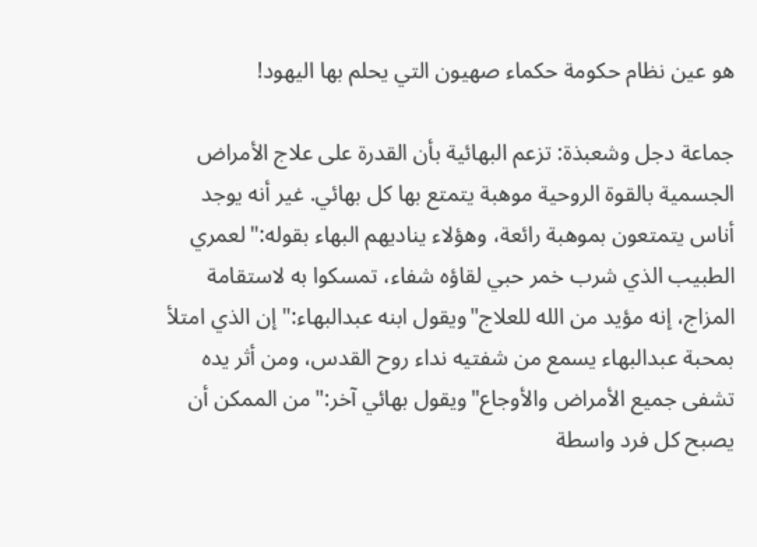هو عين نظام حكومة حكماء صهيون التي يحلم بها اليهود!

جماعة دجل وشعبذة: تزعم البهائية بأن القدرة على علاج الأمراض الجسمية بالقوة الروحية موهبة يتمتع بها كل بهائي. غير أنه يوجد أناس يتمتعون بموهبة رائعة، وهؤلاء يناديهم البهاء بقوله:"لعمري الطبيب الذي شرب خمر حبي لقاؤه شفاء، تمسكوا به لاستقامة المزاج، إنه مؤيد من الله للعلاج"ويقول ابنه عبدالبهاء:"إن الذي امتلأ بمحبة عبدالبهاء يسمع من شفتيه نداء روح القدس، ومن أثر يده تشفى جميع الأمراض والأوجاع"ويقول بهائي آخر:"من الممكن أن يصبح كل فرد واسطة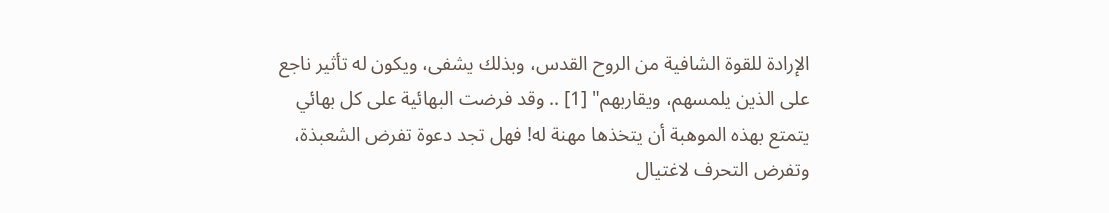الإرادة للقوة الشافية من الروح القدس، وبذلك يشفى، ويكون له تأثير ناجع على الذين يلمسهم، ويقاربهم" [1] .. وقد فرضت البهائية على كل بهائي يتمتع بهذه الموهبة أن يتخذها مهنة له! فهل تجد دعوة تفرض الشعبذة، وتفرض التحرف لاغتيال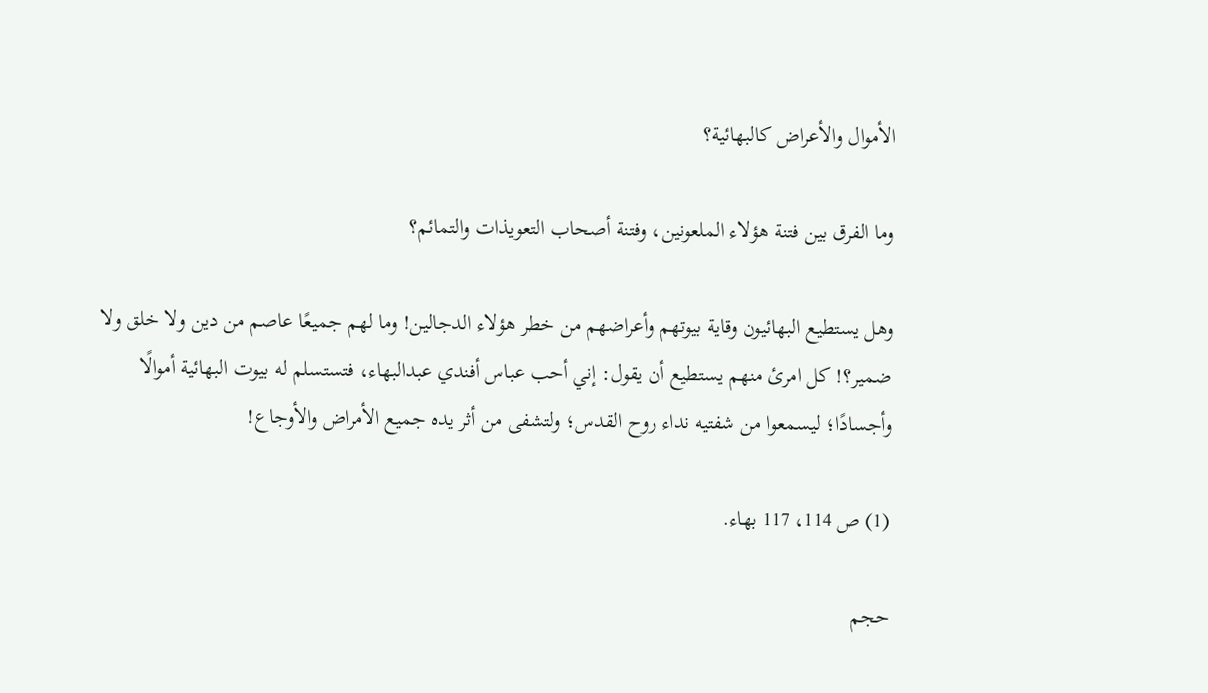الأموال والأعراض كالبهائية؟

وما الفرق بين فتنة هؤلاء الملعونين، وفتنة أصحاب التعويذات والتمائم؟

وهل يستطيع البهائيون وقاية بيوتهم وأعراضهم من خطر هؤلاء الدجالين! وما لهم جميعًا عاصم من دين ولا خلق ولا ضمير؟! كل امرئ منهم يستطيع أن يقول: إني أحب عباس أفندي عبدالبهاء، فتستسلم له بيوت البهائية أموالًا وأجسادًا؛ ليسمعوا من شفتيه نداء روح القدس؛ ولتشفى من أثر يده جميع الأمراض والأوجاع!

(1) ص 114، 117 بهاء.

حجم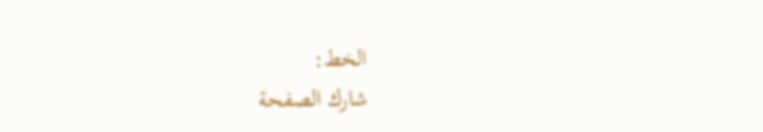الخط:
شارك الصفحة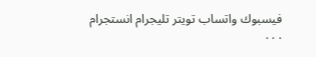فيسبوك واتساب تويتر تليجرام انستجرام
. . .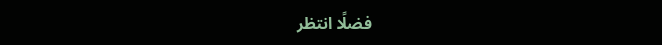فضلًا انتظر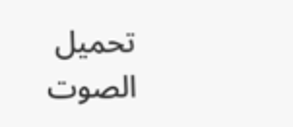تحميل الصوت